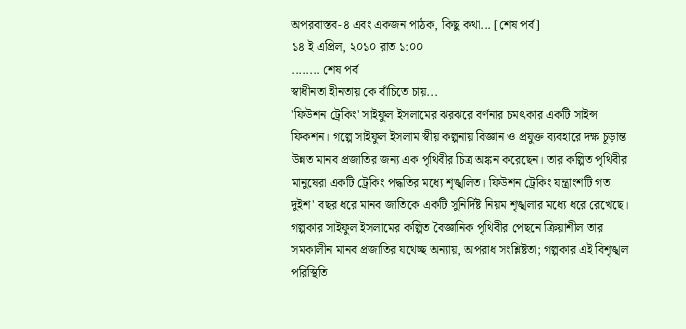অপরবাস্তব-৪ এবং একজন পাঠক, কিছু কথা... [শেষ পর্ব]
১৪ ই এপ্রিল, ২০১০ রাত ১:০০
........ শেষ পর্ব
স্বাধীনতা হীনতায় কে বাঁচিতে চায়...
'ফিউশন ট্রেকিং' সাইফুল ইসলামের ঝরঝরে বর্ণনার চমৎকার একটি সাইন্স ফিকশন। গল্পে সাইফুল ইসলাম স্বীয় কল্পনায় বিজ্ঞান ও প্রযুক্ত ব্যবহারে দক্ষ চূড়ান্ত উন্নত মানব প্রজাতির জন্য এক পৃথিবীর চিত্র অঙ্কন করেছেন। তার কল্পিত পৃথিবীর মানুষেরা একটি ট্রেকিং পদ্ধতির মধ্যে শৃঙ্খলিত। ফিউশন ট্রেকিং যন্ত্রাংশটি গত দুইশ' বছর ধরে মানব জাতিকে একটি সুনির্দিষ্ট নিয়ম শৃঙ্খলার মধ্যে ধরে রেখেছে। গল্পকার সাইফুল ইসলামের কল্পিত বৈজ্ঞানিক পৃথিবীর পেছনে ক্রিয়াশীল তার সমকালীন মানব প্রজাতির যথেচ্ছ অন্যায়, অপরাধ সংশ্লিষ্টতা; গল্পকার এই বিশৃঙ্খল পরিস্থিতি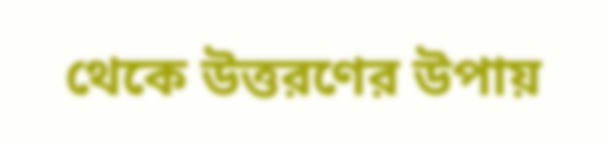থেকে উত্তরণের উপায়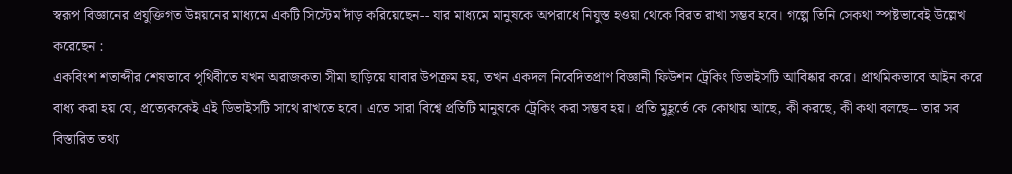স্বরূপ বিজ্ঞানের প্রযুক্তিগত উন্নয়নের মাধ্যমে একটি সিস্টেম দাঁড় করিয়েছেন-- যার মাধ্যমে মানুষকে অপরাধে নিযুস্ত হওয়া থেকে বিরত রাখা সম্ভব হবে। গল্পে তিনি সেকথা স্পষ্টভাবেই উল্লেখ করেছেন :
একবিংশ শতাব্দীর শেষভাবে পৃথিবীতে যখন অরাজকতা সীমা ছাড়িয়ে যাবার উপক্রম হয়, তখন একদল নিবেদিতপ্রাণ বিজ্ঞানী ফিউশন ট্রেকিং ডিভাইসটি আবিষ্কার করে। প্রাথমিকভাবে আইন করে বাধ্য করা হয় যে, প্রত্যেককেই এই ডিভাইসটি সাথে রাখতে হবে। এতে সারা বিশ্বে প্রতিটি মানুষকে ট্রেকিং করা সম্ভব হয়। প্রতি মুহূর্তে কে কোথায় আছে, কী করছে, কী কথা বলছে-- তার সব বিস্তারিত তথ্য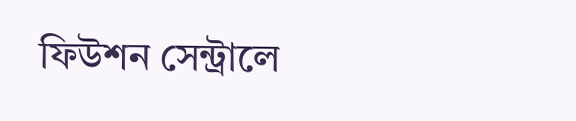ফিউশন সেন্ট্রালে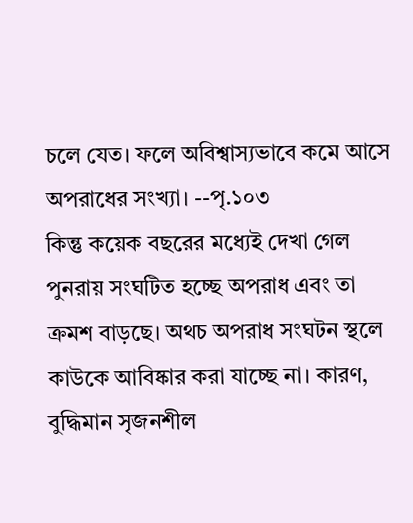চলে যেত। ফলে অবিশ্বাস্যভাবে কমে আসে অপরাধের সংখ্যা। --পৃ.১০৩
কিন্তু কয়েক বছরের মধ্যেই দেখা গেল পুনরায় সংঘটিত হচ্ছে অপরাধ এবং তা ক্রমশ বাড়ছে। অথচ অপরাধ সংঘটন স্থলে কাউকে আবিষ্কার করা যাচ্ছে না। কারণ, বুদ্ধিমান সৃজনশীল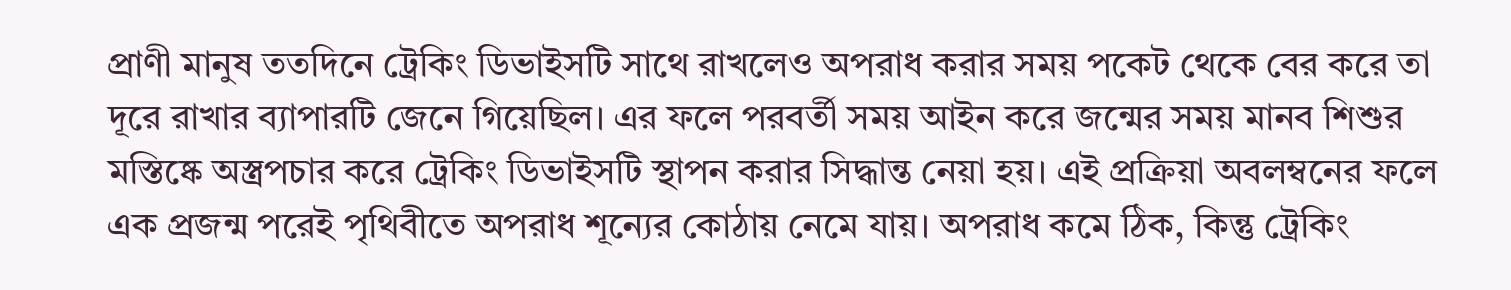প্রাণী মানুষ ততদিনে ট্রেকিং ডিভাইসটি সাথে রাখলেও অপরাধ করার সময় পকেট থেকে বের করে তা দূরে রাখার ব্যাপারটি জেনে গিয়েছিল। এর ফলে পরবর্তী সময় আইন করে জন্মের সময় মানব শিশুর মস্তিষ্কে অস্ত্রপচার করে ট্রেকিং ডিভাইসটি স্থাপন করার সিদ্ধান্ত নেয়া হয়। এই প্রক্রিয়া অবলম্বনের ফলে এক প্রজন্ম পরেই পৃথিবীতে অপরাধ শূন্যের কোঠায় নেমে যায়। অপরাধ কমে ঠিক, কিন্তু ট্রেকিং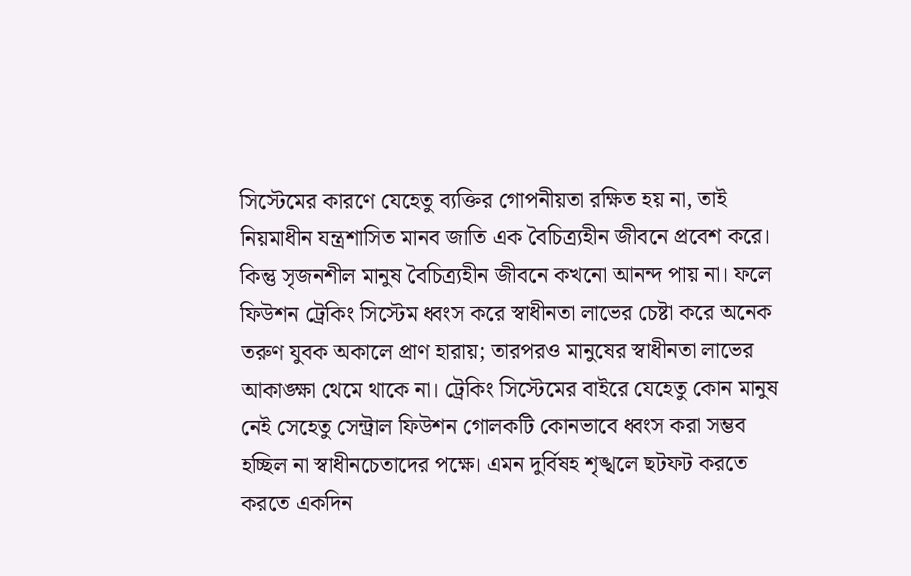সিস্টেমের কারণে যেহেতু ব্যক্তির গোপনীয়তা রক্ষিত হয় না, তাই নিয়মাধীন যন্ত্রশাসিত মানব জাতি এক বৈচিত্র্যহীন জীবনে প্রবেশ করে। কিন্তু সৃজনশীল মানুষ বৈচিত্র্যহীন জীবনে কখনো আনন্দ পায় না। ফলে ফিউশন ট্রেকিং সিস্টেম ধ্বংস করে স্বাধীনতা লাভের চেষ্টা করে অনেক তরুণ যুবক অকালে প্রাণ হারায়; তারপরও মানুষের স্বাধীনতা লাভের আকাঙ্ক্ষা থেমে থাকে না। ট্রেকিং সিস্টেমের বাইরে যেহেতু কোন মানুষ নেই সেহেতু সেন্ট্রাল ফিউশন গোলকটি কোনভাবে ধ্বংস করা সম্ভব হচ্ছিল না স্বাধীনচেতাদের পক্ষে। এমন দুর্বিষহ শৃঙ্খলে ছটফট করতে করতে একদিন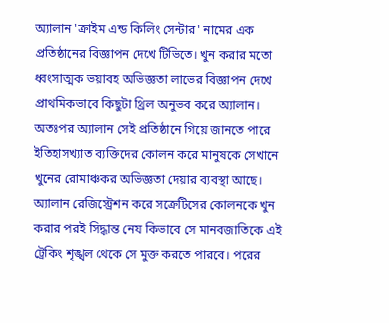অ্যালান 'ক্রাইম এন্ড কিলিং সেন্টার' নামের এক প্রতিষ্ঠানের বিজ্ঞাপন দেখে টিভিতে। খুন করার মতো ধ্বংসাত্মক ভয়াবহ অভিজ্ঞতা লাভের বিজ্ঞাপন দেখে প্রাথমিকভাবে কিছুটা থ্রিল অনুভব করে অ্যালান। অতঃপর অ্যালান সেই প্রতিষ্ঠানে গিয়ে জানতে পারে ইতিহাসখ্যাত ব্যক্তিদের কোলন করে মানুষকে সেখানে খুনের রোমাঞ্চকর অভিজ্ঞতা দেয়ার ব্যবস্থা আছে। অ্যালান রেজিস্ট্রেশন করে সক্রেটিসের কোলনকে খুন করার পরই সিদ্ধান্ত নেয কিভাবে সে মানবজাতিকে এই ট্রেকিং শৃঙ্খল থেকে সে মুক্ত করতে পারবে। পরের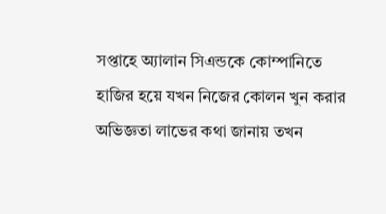সপ্তাহে অ্যালান সিএন্ডকে কোম্পানিতে হাজির হয়ে যখন নিজের কোলন খুন করার অভিজ্ঞতা লাভের কথা জানায় তখন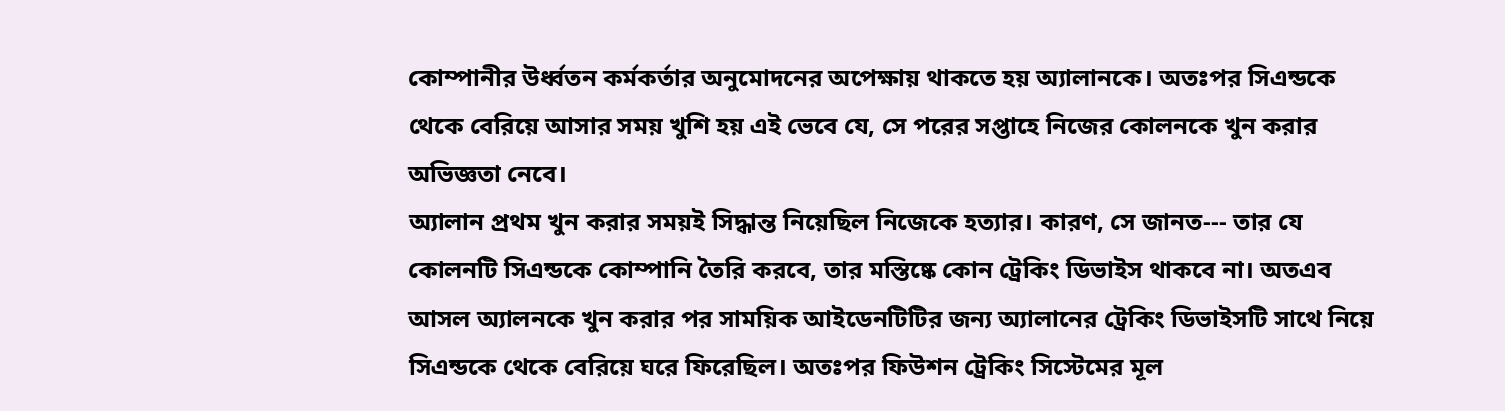কোম্পানীর উর্ধ্বতন কর্মকর্তার অনুমোদনের অপেক্ষায় থাকতে হয় অ্যালানকে। অতঃপর সিএন্ডকে থেকে বেরিয়ে আসার সময় খুশি হয় এই ভেবে যে, সে পরের সপ্তাহে নিজের কোলনকে খুন করার অভিজ্ঞতা নেবে।
অ্যালান প্রথম খুন করার সময়ই সিদ্ধান্ত নিয়েছিল নিজেকে হত্যার। কারণ, সে জানত--- তার যে কোলনটি সিএন্ডকে কোম্পানি তৈরি করবে, তার মস্তিষ্কে কোন ট্রেকিং ডিভাইস থাকবে না। অতএব আসল অ্যালনকে খুন করার পর সাময়িক আইডেনটিটির জন্য অ্যালানের ট্রেকিং ডিভাইসটি সাথে নিয়ে সিএন্ডকে থেকে বেরিয়ে ঘরে ফিরেছিল। অতঃপর ফিউশন ট্রেকিং সিস্টেমের মূল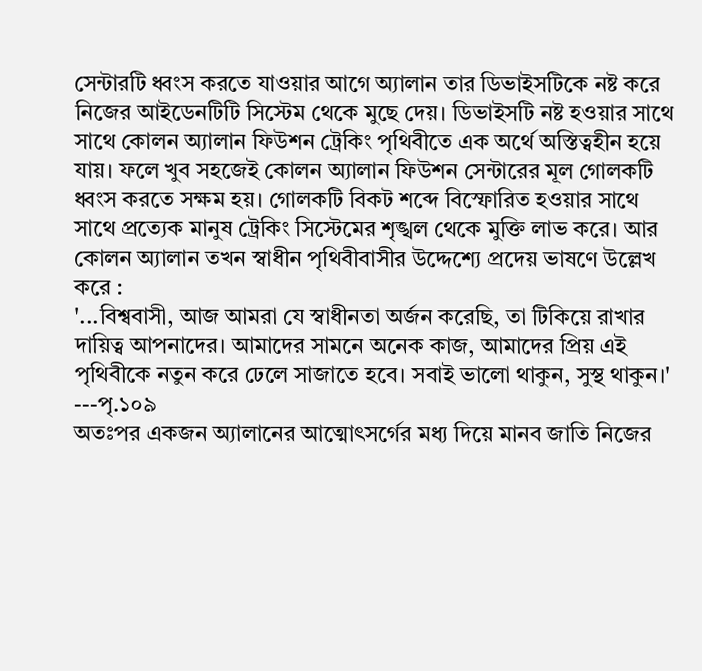সেন্টারটি ধ্বংস করতে যাওয়ার আগে অ্যালান তার ডিভাইসটিকে নষ্ট করে নিজের আইডেনটিটি সিস্টেম থেকে মুছে দেয়। ডিভাইসটি নষ্ট হওয়ার সাথে সাথে কোলন অ্যালান ফিউশন ট্রেকিং পৃথিবীতে এক অর্থে অস্তিত্বহীন হয়ে যায়। ফলে খুব সহজেই কোলন অ্যালান ফিউশন সেন্টারের মূল গোলকটি ধ্বংস করতে সক্ষম হয়। গোলকটি বিকট শব্দে বিস্ফোরিত হওয়ার সাথে সাথে প্রত্যেক মানুষ ট্রেকিং সিস্টেমের শৃঙ্খল থেকে মুক্তি লাভ করে। আর কোলন অ্যালান তখন স্বাধীন পৃথিবীবাসীর উদ্দেশ্যে প্রদেয় ভাষণে উল্লেখ করে :
'...বিশ্ববাসী, আজ আমরা যে স্বাধীনতা অর্জন করেছি, তা টিকিয়ে রাখার দায়িত্ব আপনাদের। আমাদের সামনে অনেক কাজ, আমাদের প্রিয় এই পৃথিবীকে নতুন করে ঢেলে সাজাতে হবে। সবাই ভালো থাকুন, সুস্থ থাকুন।' ---পৃ.১০৯
অতঃপর একজন অ্যালানের আত্মোৎসর্গের মধ্য দিয়ে মানব জাতি নিজের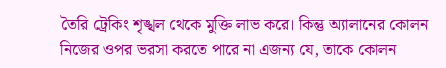তৈরি ট্রেকিং শৃঙ্খল থেকে মুক্তি লাভ করে। কিন্তু অ্যালানের কোলন নিজের ওপর ভরসা করতে পারে না এজন্য যে, তাকে কোলন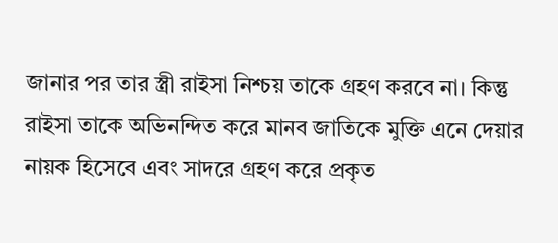জানার পর তার স্ত্রী রাইসা নিশ্চয় তাকে গ্রহণ করবে না। কিন্তু রাইসা তাকে অভিনন্দিত করে মানব জাতিকে মুক্তি এনে দেয়ার নায়ক হিসেবে এবং সাদরে গ্রহণ করে প্রকৃত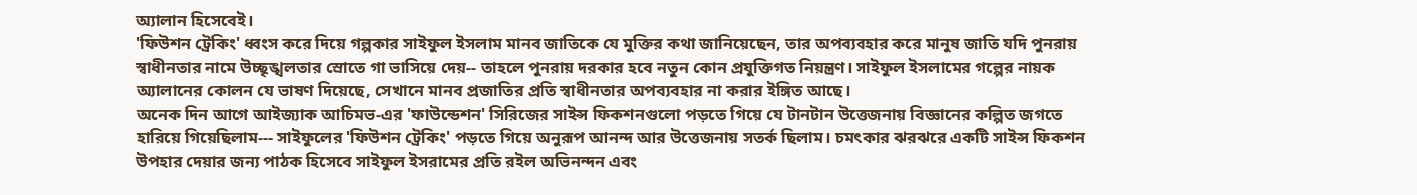অ্যালান হিসেবেই।
'ফিউশন ট্রেকিং' ধ্বংস করে দিয়ে গল্পকার সাইফুল ইসলাম মানব জাতিকে যে মুক্তির কথা জানিয়েছেন, তার অপব্যবহার করে মানুষ জাতি যদি পুনরায় স্বাধীনতার নামে উচ্ছৃঙ্খলতার স্রোতে গা ভাসিয়ে দেয়-- তাহলে পুনরায় দরকার হবে নতুন কোন প্রযুক্তিগত নিয়ন্ত্রণ। সাইফুল ইসলামের গল্পের নায়ক অ্যালানের কোলন যে ভাষণ দিয়েছে, সেখানে মানব প্রজাতির প্রতি স্বাধীনতার অপব্যবহার না করার ইঙ্গিত আছে।
অনেক দিন আগে আইজ্যাক আচিমভ-এর 'ফাউন্ডেশন' সিরিজের সাইন্স ফিকশনগুলো পড়তে গিয়ে যে টানটান উত্তেজনায় বিজ্ঞানের কল্পিত জগতে হারিয়ে গিয়েছিলাম--- সাইফুলের 'ফিউশন ট্রেকিং' পড়তে গিয়ে অনুরূপ আনন্দ আর উত্তেজনায় সতর্ক ছিলাম। চমৎকার ঝরঝরে একটি সাইন্স ফিকশন উপহার দেয়ার জন্য পাঠক হিসেবে সাইফুল ইসরামের প্রতি রইল অভিনন্দন এবং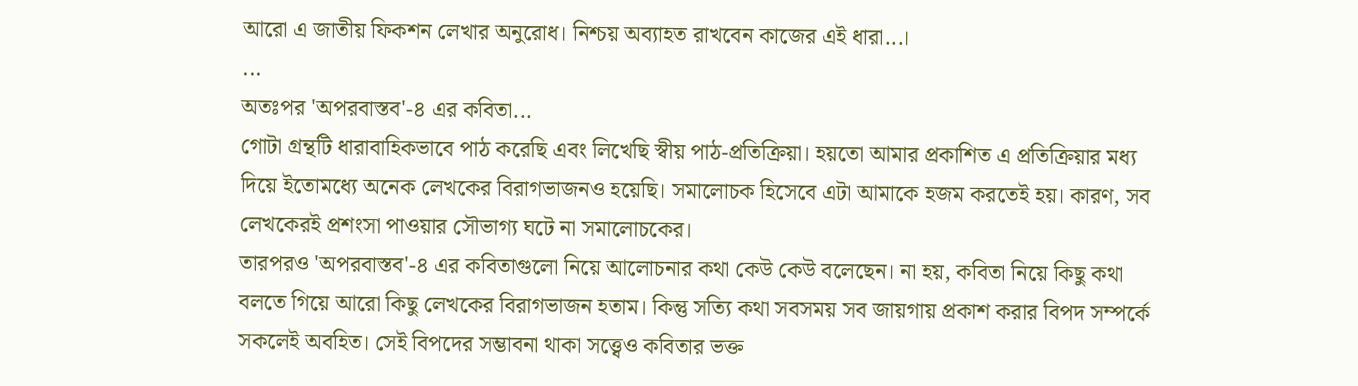আরো এ জাতীয় ফিকশন লেখার অনুরোধ। নিশ্চয় অব্যাহত রাখবেন কাজের এই ধারা...।
...
অতঃপর 'অপরবাস্তব'-৪ এর কবিতা...
গোটা গ্রন্থটি ধারাবাহিকভাবে পাঠ করেছি এবং লিখেছি স্বীয় পাঠ-প্রতিক্রিয়া। হয়তো আমার প্রকাশিত এ প্রতিক্রিয়ার মধ্য দিয়ে ইতোমধ্যে অনেক লেখকের বিরাগভাজনও হয়েছি। সমালোচক হিসেবে এটা আমাকে হজম করতেই হয়। কারণ, সব লেখকেরই প্রশংসা পাওয়ার সৌভাগ্য ঘটে না সমালোচকের।
তারপরও 'অপরবাস্তব'-৪ এর কবিতাগুলো নিয়ে আলোচনার কথা কেউ কেউ বলেছেন। না হয়, কবিতা নিয়ে কিছু কথা বলতে গিয়ে আরো কিছু লেখকের বিরাগভাজন হতাম। কিন্তু সত্যি কথা সবসময় সব জায়গায় প্রকাশ করার বিপদ সম্পর্কে সকলেই অবহিত। সেই বিপদের সম্ভাবনা থাকা সত্ত্বেও কবিতার ভক্ত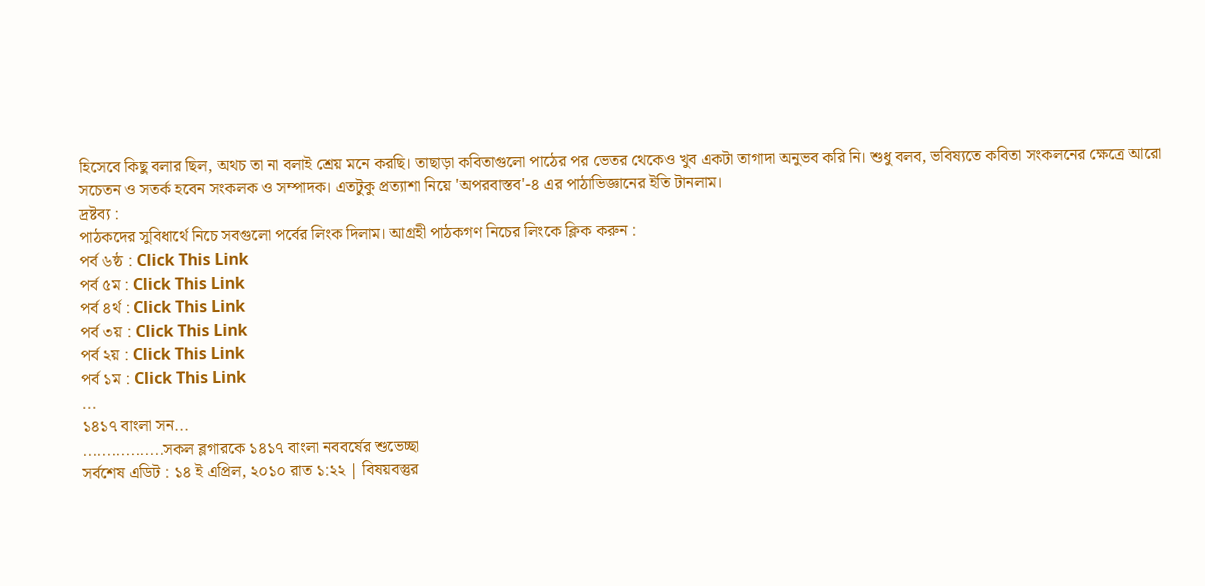হিসেবে কিছু বলার ছিল, অথচ তা না বলাই শ্রেয় মনে করছি। তাছাড়া কবিতাগুলো পাঠের পর ভেতর থেকেও খুব একটা তাগাদা অনুভব করি নি। শুধু বলব, ভবিষ্যতে কবিতা সংকলনের ক্ষেত্রে আরো সচেতন ও সতর্ক হবেন সংকলক ও সম্পাদক। এতটুকু প্রত্যাশা নিয়ে 'অপরবাস্তব'-৪ এর পাঠাভিজ্ঞানের ইতি টানলাম।
দ্রষ্টব্য :
পাঠকদের সুবিধার্থে নিচে সবগুলো পর্বের লিংক দিলাম। আগ্রহী পাঠকগণ নিচের লিংকে ক্লিক করুন :
পর্ব ৬ষ্ঠ : Click This Link
পর্ব ৫ম : Click This Link
পর্ব ৪র্থ : Click This Link
পর্ব ৩য় : Click This Link
পর্ব ২য় : Click This Link
পর্ব ১ম : Click This Link
...
১৪১৭ বাংলা সন...
.................সকল ব্লগারকে ১৪১৭ বাংলা নববর্ষের শুভেচ্ছা
সর্বশেষ এডিট : ১৪ ই এপ্রিল, ২০১০ রাত ১:২২ | বিষয়বস্তুর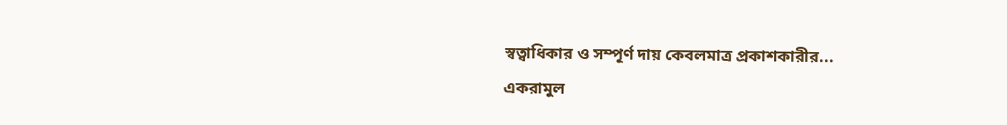স্বত্বাধিকার ও সম্পূর্ণ দায় কেবলমাত্র প্রকাশকারীর...
একরামুল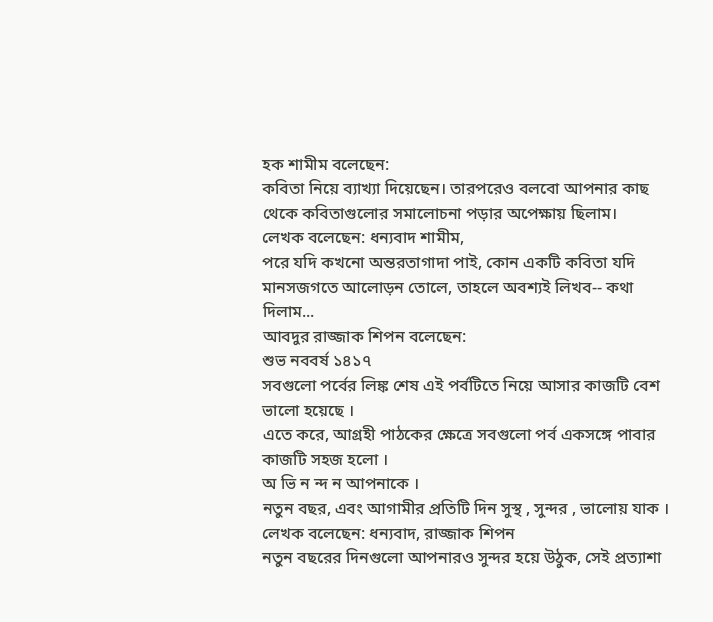হক শামীম বলেছেন:
কবিতা নিয়ে ব্যাখ্যা দিয়েছেন। তারপরেও বলবো আপনার কাছ থেকে কবিতাগুলোর সমালোচনা পড়ার অপেক্ষায় ছিলাম।
লেখক বলেছেন: ধন্যবাদ শামীম,
পরে যদি কখনো অন্তরতাগাদা পাই, কোন একটি কবিতা যদি মানসজগতে আলোড়ন তোলে, তাহলে অবশ্যই লিখব-- কথা দিলাম...
আবদুর রাজ্জাক শিপন বলেছেন:
শুভ নববর্ষ ১৪১৭
সবগুলো পর্বের লিঙ্ক শেষ এই পর্বটিতে নিয়ে আসার কাজটি বেশ ভালো হয়েছে ।
এতে করে, আগ্রহী পাঠকের ক্ষেত্রে সবগুলো পর্ব একসঙ্গে পাবার কাজটি সহজ হলো ।
অ ভি ন ন্দ ন আপনাকে ।
নতুন বছর, এবং আগামীর প্রতিটি দিন সুস্থ , সুন্দর , ভালোয় যাক ।
লেখক বলেছেন: ধন্যবাদ, রাজ্জাক শিপন
নতুন বছরের দিনগুলো আপনারও সুন্দর হয়ে উঠুক, সেই প্রত্যাশা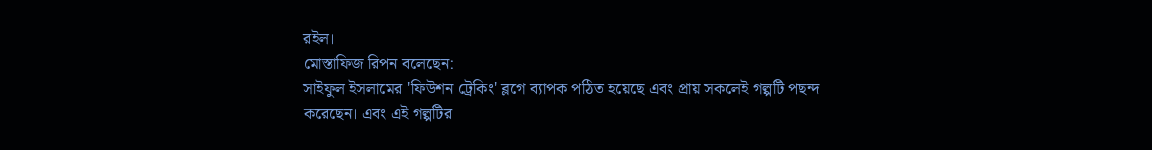রইল।
মোস্তাফিজ রিপন বলেছেন:
সাইফুল ইসলামের 'ফিউশন ট্রেকিং' ব্লগে ব্যাপক পঠিত হয়েছে এবং প্রায় সকলেই গল্পটি পছন্দ করেছেন। এবং এই গল্পটির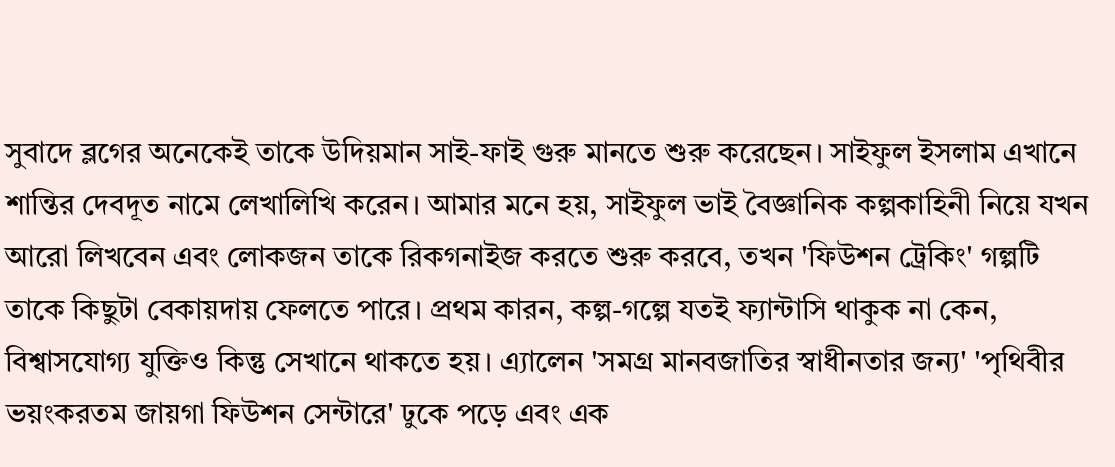সুবাদে ব্লগের অনেকেই তাকে উদিয়মান সাই-ফাই গুরু মানতে শুরু করেছেন। সাইফুল ইসলাম এখানে শান্তির দেবদূত নামে লেখালিখি করেন। আমার মনে হয়, সাইফুল ভাই বৈজ্ঞানিক কল্পকাহিনী নিয়ে যখন আরো লিখবেন এবং লোকজন তাকে রিকগনাইজ করতে শুরু করবে, তখন 'ফিউশন ট্রেকিং' গল্পটি তাকে কিছুটা বেকায়দায় ফেলতে পারে। প্রথম কারন, কল্প-গল্পে যতই ফ্যান্টাসি থাকুক না কেন, বিশ্বাসযোগ্য যুক্তিও কিন্তু সেখানে থাকতে হয়। এ্যালেন 'সমগ্র মানবজাতির স্বাধীনতার জন্য' 'পৃথিবীর ভয়ংকরতম জায়গা ফিউশন সেন্টারে' ঢুকে পড়ে এবং এক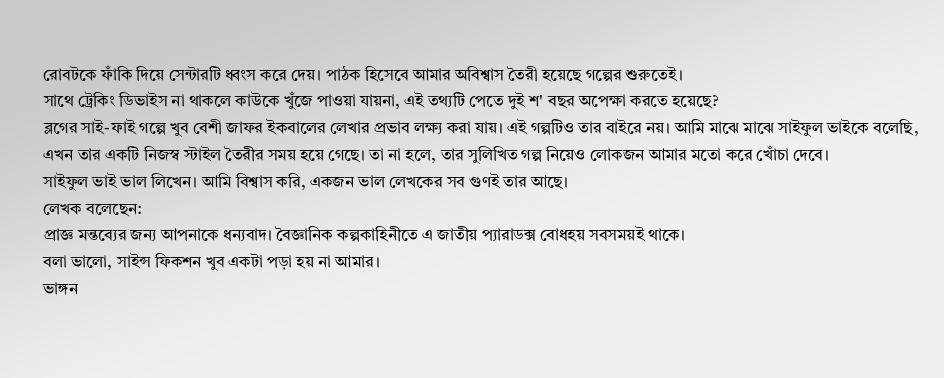রোবটকে ফাঁকি দিয়ে সেন্টারটি ধ্বংস করে দেয়। পাঠক হিসেবে আমার অবিশ্বাস তৈরী হয়েছে গল্পের শুরুতেই।
সাথে ট্রেকিং ডিভাইস না থাকলে কাউকে খুঁজে পাওয়া যায়না, এই তথ্যটি পেতে দুই শ' বছর অপেক্ষা করতে হয়েছে?
ব্লগের সাই-ফাই গল্পে খুব বেশী জাফর ইকবালের লেখার প্রভাব লক্ষ্য করা যায়। এই গল্পটিও তার বাইরে নয়। আমি মাঝে মাঝে সাইফুল ভাইকে বলেছি, এখন তার একটি নিজস্ব স্টাইল তৈরীর সময় হয়ে গেছে। তা না হলে, তার সুলিখিত গল্প নিয়েও লোকজন আমার মতো করে খোঁচা দেবে।
সাইফুল ভাই ভাল লিখেন। আমি বিশ্বাস করি, একজন ভাল লেখকের সব গুণই তার আছে।
লেখক বলেছেন:
প্রাজ্ঞ মন্তব্যের জন্য আপনাকে ধন্যবাদ। বৈজ্ঞানিক কল্পকাহিনীতে এ জাতীয় প্যারাডক্স বোধহয় সবসময়ই থাকে।
বলা ভালো, সাইন্স ফিকশন খুব একটা পড়া হয় না আমার।
ভাঙ্গন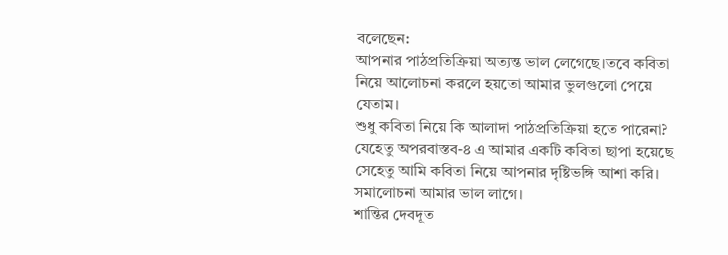বলেছেন:
আপনার পাঠপ্রতিক্রিয়া অত্যন্ত ভাল লেগেছে।তবে কবিতা নিয়ে আলোচনা করলে হয়তো আমার ভুলগুলো পেয়ে যেতাম।
শুধু কবিতা নিয়ে কি আলাদা পাঠপ্রতিক্রিয়া হতে পারেনা? যেহেতু অপরবাস্তব-৪ এ আমার একটি কবিতা ছাপা হয়েছে সেহেতু আমি কবিতা নিয়ে আপনার দৃষ্টিভঙ্গি আশা করি।
সমালোচনা আমার ভাল লাগে।
শান্তির দেবদূত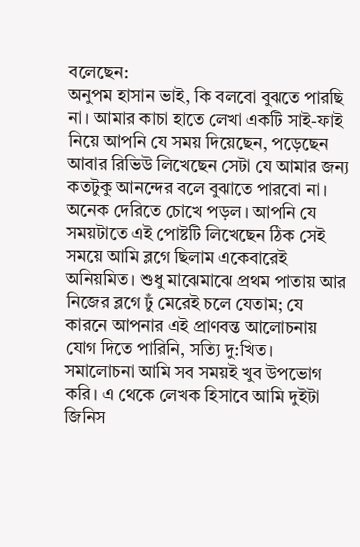বলেছেন:
অনুপম হাসান ভাই, কি বলবো বুঝতে পারছি না। আমার কাচা হাতে লেখা একটি সাই-ফাই নিয়ে আপনি যে সময় দিয়েছেন, পড়েছেন আবার রিভিউ লিখেছেন সেটা যে আমার জন্য কতটুকু আনন্দের বলে বুঝাতে পারবো না। অনেক দেরিতে চোখে পড়ল। আপনি যে সময়টাতে এই পোষ্টটি লিখেছেন ঠিক সেই সময়ে আমি ব্লগে ছিলাম একেবারেই অনিয়মিত। শুধু মাঝেমাঝে প্রথম পাতায় আর নিজের ব্লগে ঢুঁ মেরেই চলে যেতাম; যে কারনে আপনার এই প্রাণবন্ত আলোচনায় যোগ দিতে পারিনি, সত্যি দু:খিত। সমালোচনা আমি সব সময়ই খুব উপভোগ করি। এ থেকে লেখক হিসাবে আমি দুইটা জিনিস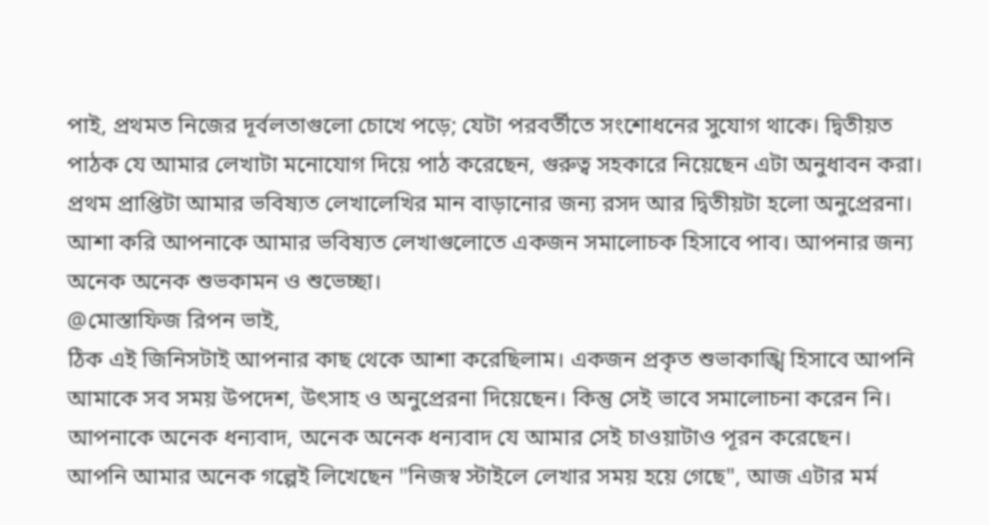পাই, প্রথমত নিজের দূর্বলতাগুলো চোখে পড়ে; যেটা পরবর্তীতে সংশোধনের সুযোগ থাকে। দ্বিতীয়ত পাঠক যে আমার লেখাটা মনোযোগ দিয়ে পাঠ করেছেন, গুরুত্ব সহকারে নিয়েছেন এটা অনুধাবন করা। প্রথম প্রাপ্তিটা আমার ভবিষ্যত লেখালেখির মান বাড়ানোর জন্য রসদ আর দ্বিতীয়টা হলো অনুপ্রেরনা।
আশা করি আপনাকে আমার ভবিষ্যত লেখাগুলোতে একজন সমালোচক হিসাবে পাব। আপনার জন্য অনেক অনেক শুভকামন ও শুভেচ্ছা।
@মোস্তাফিজ রিপন ভাই,
ঠিক এই জিনিসটাই আপনার কাছ থেকে আশা করেছিলাম। একজন প্রকৃত শুভাকাঙ্খি হিসাবে আপনি আমাকে সব সময় উপদেশ, উৎসাহ ও অনুপ্রেরনা দিয়েছেন। কিন্তু সেই ভাবে সমালোচনা করেন নি। আপনাকে অনেক ধন্যবাদ, অনেক অনেক ধন্যবাদ যে আমার সেই চাওয়াটাও পূরন করেছেন।
আপনি আমার অনেক গল্পেই লিখেছেন "নিজস্ব স্টাইলে লেখার সময় হয়ে গেছে", আজ এটার মর্ম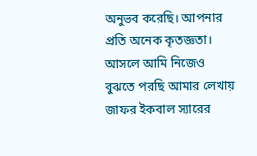অনুভব করেছি। আপনার প্রতি অনেক কৃতজ্ঞতা। আসলে আমি নিজেও বুঝতে পরছি আমার লেখায় জাফর ইকবাল স্যারের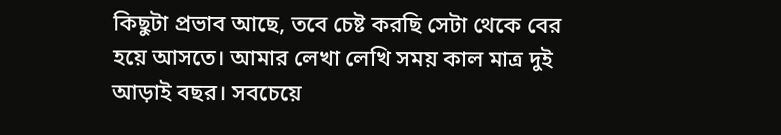কিছুটা প্রভাব আছে, তবে চেষ্ট করছি সেটা থেকে বের হয়ে আসতে। আমার লেখা লেখি সময় কাল মাত্র দুই আড়াই বছর। সবচেয়ে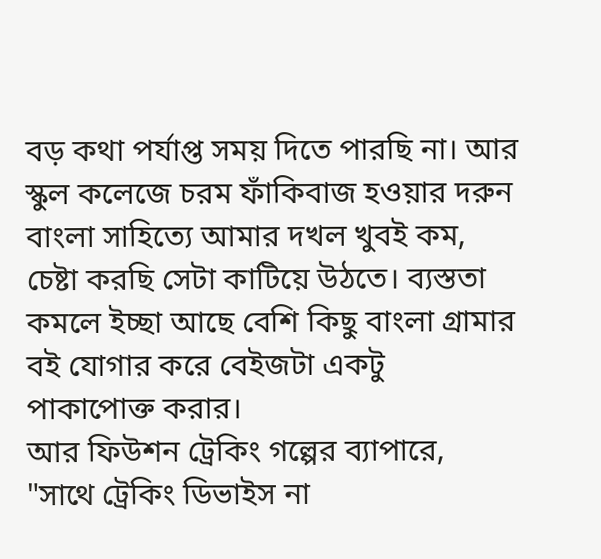বড় কথা পর্যাপ্ত সময় দিতে পারছি না। আর স্কুল কলেজে চরম ফাঁকিবাজ হওয়ার দরুন বাংলা সাহিত্যে আমার দখল খুবই কম, চেষ্টা করছি সেটা কাটিয়ে উঠতে। ব্যস্ততা কমলে ইচ্ছা আছে বেশি কিছু বাংলা গ্রামার বই যোগার করে বেইজটা একটু পাকাপোক্ত করার।
আর ফিউশন ট্রেকিং গল্পের ব্যাপারে, "সাথে ট্রেকিং ডিভাইস না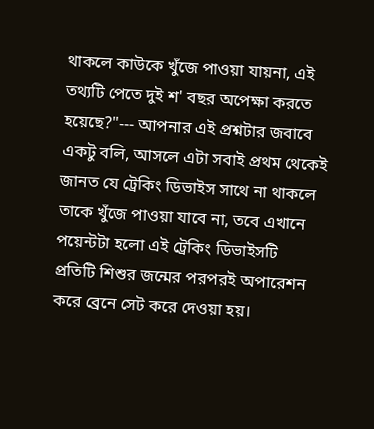থাকলে কাউকে খুঁজে পাওয়া যায়না, এই তথ্যটি পেতে দুই শ' বছর অপেক্ষা করতে হয়েছে?"--- আপনার এই প্রশ্নটার জবাবে একটু বলি, আসলে এটা সবাই প্রথম থেকেই জানত যে ট্রেকিং ডিভাইস সাথে না থাকলে তাকে খুঁজে পাওয়া যাবে না, তবে এখানে পয়েন্টটা হলো এই ট্রেকিং ডিভাইসটি প্রতিটি শিশুর জন্মের পরপরই অপারেশন করে ব্রেনে সেট করে দেওয়া হয়।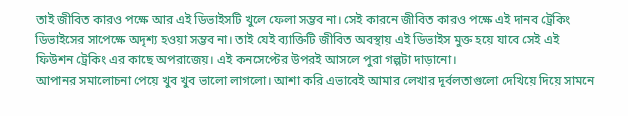তাই জীবিত কারও পক্ষে আর এই ডিভাইসটি খুলে ফেলা সম্ভব না। সেই কারনে জীবিত কারও পক্ষে এই দানব ট্রেকিং ডিভাইসের সাপেক্ষে অদৃশ্য হওয়া সম্ভব না। তাই যেই ব্যাক্তিটি জীবিত অবস্থায় এই ডিভাইস মুক্ত হয়ে যাবে সেই এই ফিউশন ট্রেকিং এর কাছে অপরাজেয়। এই কনসেপ্টের উপরই আসলে পুরা গল্পটা দাড়ানো।
আপানর সমালোচনা পেয়ে খুব খুব ভালো লাগলো। আশা করি এভাবেই আমার লেখার দূর্বলতাগুলো দেখিয়ে দিয়ে সামনে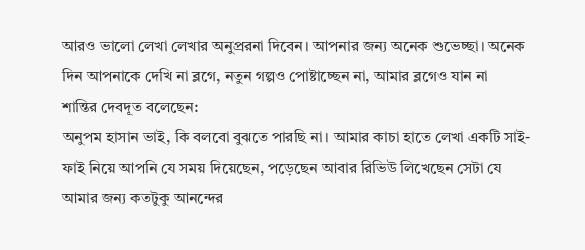আরও ভালো লেখা লেখার অনুপ্ররনা দিবেন। আপনার জন্য অনেক শুভেচ্ছা। অনেক দিন আপনাকে দেখি না ব্লগে, নতুন গল্পও পোষ্টাচ্ছেন না, আমার ব্লগেও যান না
শান্তির দেবদূত বলেছেন:
অনুপম হাসান ভাই, কি বলবো বুঝতে পারছি না। আমার কাচা হাতে লেখা একটি সাই-ফাই নিয়ে আপনি যে সময় দিয়েছেন, পড়েছেন আবার রিভিউ লিখেছেন সেটা যে আমার জন্য কতটুকু আনন্দের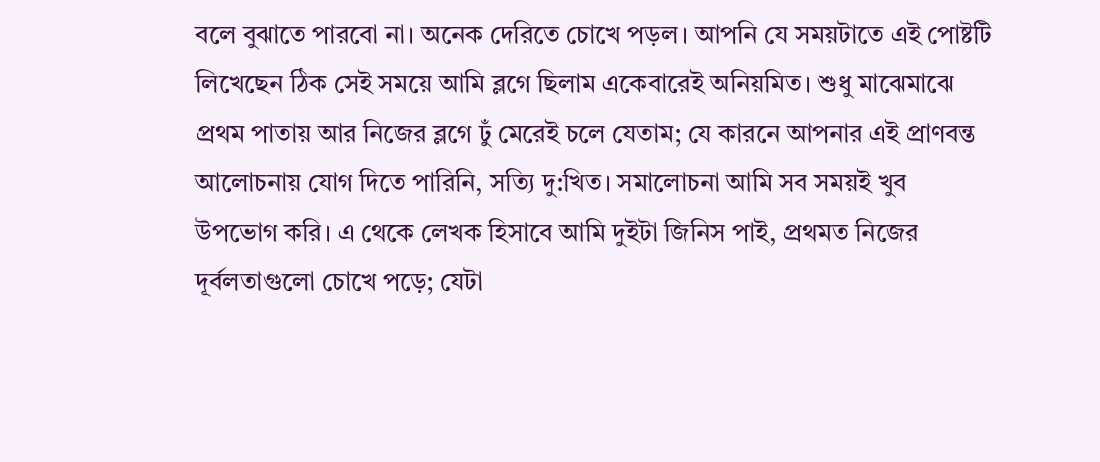বলে বুঝাতে পারবো না। অনেক দেরিতে চোখে পড়ল। আপনি যে সময়টাতে এই পোষ্টটি লিখেছেন ঠিক সেই সময়ে আমি ব্লগে ছিলাম একেবারেই অনিয়মিত। শুধু মাঝেমাঝে প্রথম পাতায় আর নিজের ব্লগে ঢুঁ মেরেই চলে যেতাম; যে কারনে আপনার এই প্রাণবন্ত আলোচনায় যোগ দিতে পারিনি, সত্যি দু:খিত। সমালোচনা আমি সব সময়ই খুব উপভোগ করি। এ থেকে লেখক হিসাবে আমি দুইটা জিনিস পাই, প্রথমত নিজের দূর্বলতাগুলো চোখে পড়ে; যেটা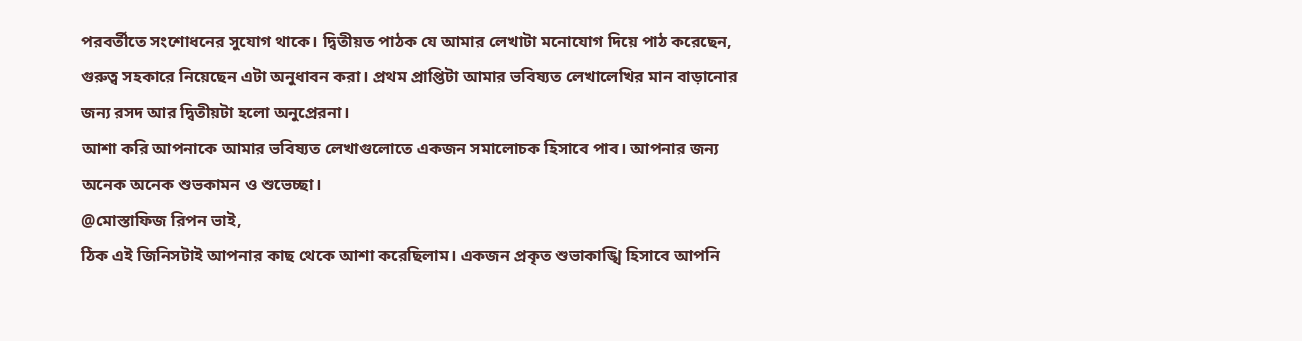পরবর্তীতে সংশোধনের সুযোগ থাকে। দ্বিতীয়ত পাঠক যে আমার লেখাটা মনোযোগ দিয়ে পাঠ করেছেন, গুরুত্ব সহকারে নিয়েছেন এটা অনুধাবন করা। প্রথম প্রাপ্তিটা আমার ভবিষ্যত লেখালেখির মান বাড়ানোর জন্য রসদ আর দ্বিতীয়টা হলো অনুপ্রেরনা।
আশা করি আপনাকে আমার ভবিষ্যত লেখাগুলোতে একজন সমালোচক হিসাবে পাব। আপনার জন্য অনেক অনেক শুভকামন ও শুভেচ্ছা।
@মোস্তাফিজ রিপন ভাই,
ঠিক এই জিনিসটাই আপনার কাছ থেকে আশা করেছিলাম। একজন প্রকৃত শুভাকাঙ্খি হিসাবে আপনি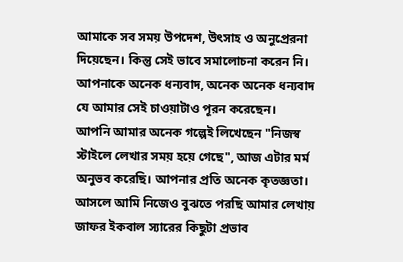আমাকে সব সময় উপদেশ, উৎসাহ ও অনুপ্রেরনা দিয়েছেন। কিন্তু সেই ভাবে সমালোচনা করেন নি। আপনাকে অনেক ধন্যবাদ, অনেক অনেক ধন্যবাদ যে আমার সেই চাওয়াটাও পূরন করেছেন।
আপনি আমার অনেক গল্পেই লিখেছেন "নিজস্ব স্টাইলে লেখার সময় হয়ে গেছে", আজ এটার মর্ম অনুভব করেছি। আপনার প্রতি অনেক কৃতজ্ঞতা। আসলে আমি নিজেও বুঝতে পরছি আমার লেখায় জাফর ইকবাল স্যারের কিছুটা প্রভাব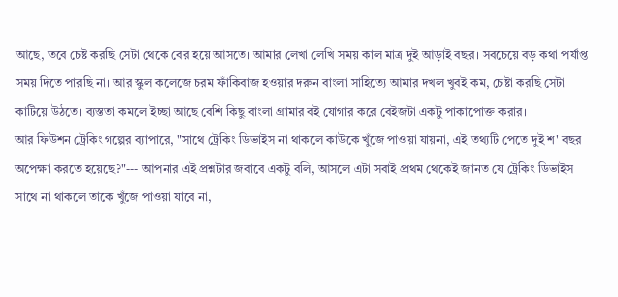আছে, তবে চেষ্ট করছি সেটা থেকে বের হয়ে আসতে। আমার লেখা লেখি সময় কাল মাত্র দুই আড়াই বছর। সবচেয়ে বড় কথা পর্যাপ্ত সময় দিতে পারছি না। আর স্কুল কলেজে চরম ফাঁকিবাজ হওয়ার দরুন বাংলা সাহিত্যে আমার দখল খুবই কম, চেষ্টা করছি সেটা কাটিয়ে উঠতে। ব্যস্ততা কমলে ইচ্ছা আছে বেশি কিছু বাংলা গ্রামার বই যোগার করে বেইজটা একটু পাকাপোক্ত করার।
আর ফিউশন ট্রেকিং গল্পের ব্যাপারে, "সাথে ট্রেকিং ডিভাইস না থাকলে কাউকে খুঁজে পাওয়া যায়না, এই তথ্যটি পেতে দুই শ' বছর অপেক্ষা করতে হয়েছে?"--- আপনার এই প্রশ্নটার জবাবে একটু বলি, আসলে এটা সবাই প্রথম থেকেই জানত যে ট্রেকিং ডিভাইস সাথে না থাকলে তাকে খুঁজে পাওয়া যাবে না,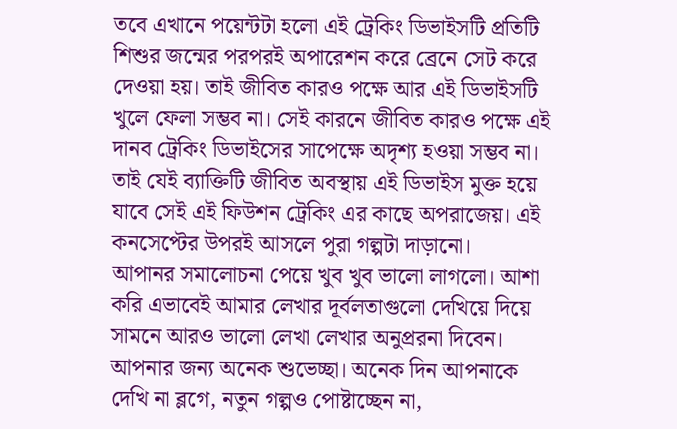তবে এখানে পয়েন্টটা হলো এই ট্রেকিং ডিভাইসটি প্রতিটি শিশুর জন্মের পরপরই অপারেশন করে ব্রেনে সেট করে দেওয়া হয়। তাই জীবিত কারও পক্ষে আর এই ডিভাইসটি খুলে ফেলা সম্ভব না। সেই কারনে জীবিত কারও পক্ষে এই দানব ট্রেকিং ডিভাইসের সাপেক্ষে অদৃশ্য হওয়া সম্ভব না। তাই যেই ব্যাক্তিটি জীবিত অবস্থায় এই ডিভাইস মুক্ত হয়ে যাবে সেই এই ফিউশন ট্রেকিং এর কাছে অপরাজেয়। এই কনসেপ্টের উপরই আসলে পুরা গল্পটা দাড়ানো।
আপানর সমালোচনা পেয়ে খুব খুব ভালো লাগলো। আশা করি এভাবেই আমার লেখার দূর্বলতাগুলো দেখিয়ে দিয়ে সামনে আরও ভালো লেখা লেখার অনুপ্ররনা দিবেন। আপনার জন্য অনেক শুভেচ্ছা। অনেক দিন আপনাকে দেখি না ব্লগে, নতুন গল্পও পোষ্টাচ্ছেন না,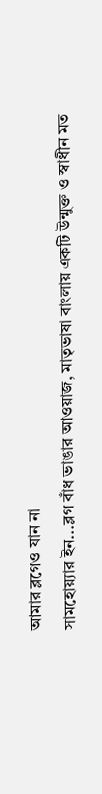আমার ব্লগেও যান না
সামহোয়্যার ইন...ব্লগ বাঁধ ভাঙার আওয়াজ, মাতৃভাষা বাংলায় একটি উন্মুক্ত ও স্বাধীন মত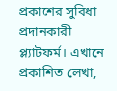প্রকাশের সুবিধা প্রদানকারী প্ল্যাটফর্ম। এখানে প্রকাশিত লেখা,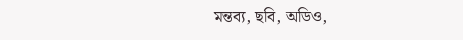মন্তব্য, ছবি, অডিও,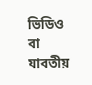ভিডিও বা যাবতীয়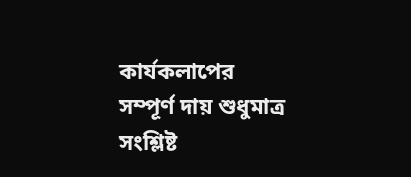কার্যকলাপের সম্পূর্ণ দায় শুধুমাত্র সংশ্লিষ্ট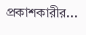প্রকাশকারীর...